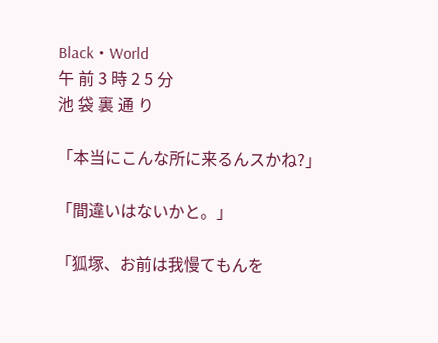Black・World
午 前 3 時 2 5 分
池 袋 裏 通 り

「本当にこんな所に来るんスかね?」

「間違いはないかと。」

「狐塚、お前は我慢てもんを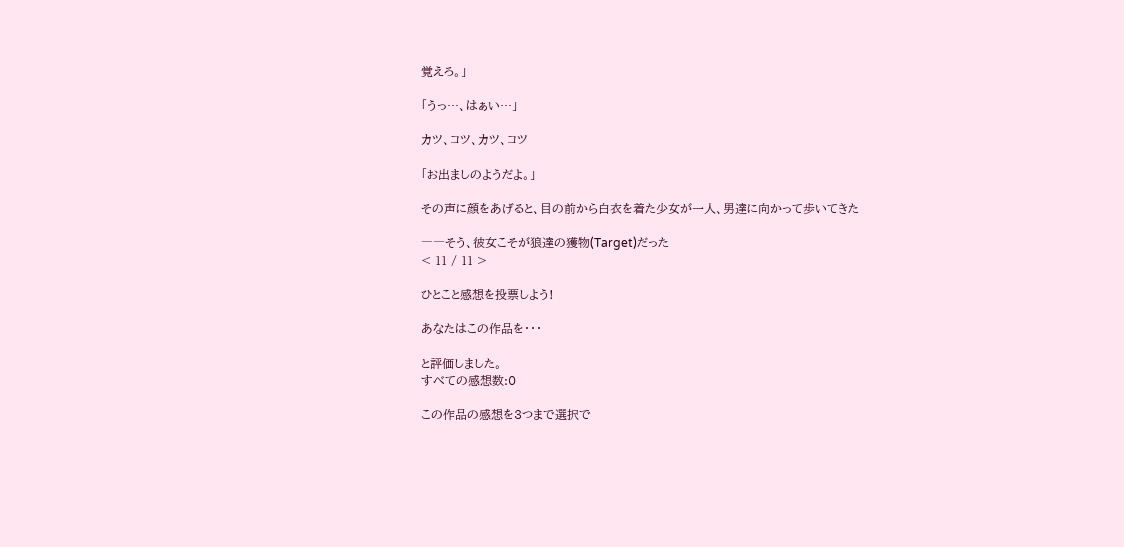覚えろ。」

「うっ…、はぁい…」

カツ、コツ、カツ、コツ

「お出ましのようだよ。」

その声に顔をあげると、目の前から白衣を着た少女が一人、男達に向かって歩いてきた

――そう、彼女こそが狼達の獲物(Target)だった
< 11 / 11 >

ひとこと感想を投票しよう!

あなたはこの作品を・・・

と評価しました。
すべての感想数:0

この作品の感想を3つまで選択で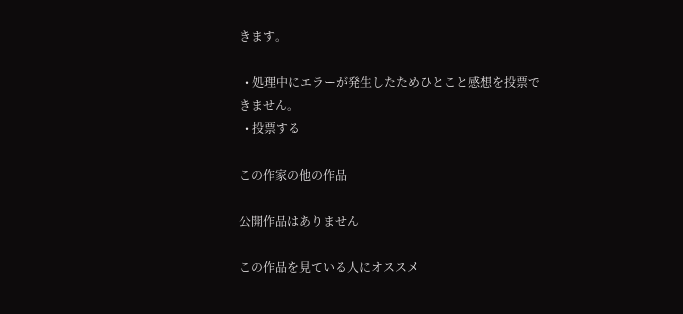きます。

  • 処理中にエラーが発生したためひとこと感想を投票できません。
  • 投票する

この作家の他の作品

公開作品はありません

この作品を見ている人にオススメ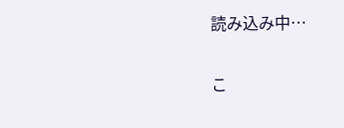読み込み中…

こ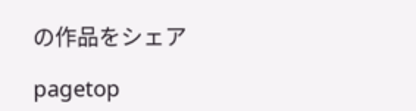の作品をシェア

pagetop